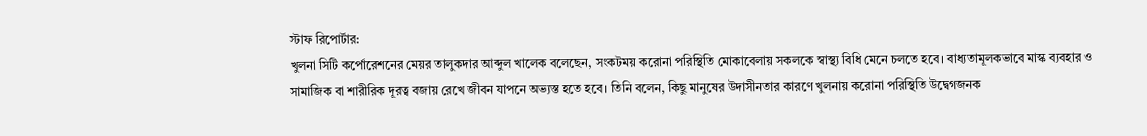স্টাফ রিপোর্টার:
খুলনা সিটি কর্পোরেশনের মেয়র তালুকদার আব্দুল খালেক বলেছেন, সংকটময় করোনা পরিস্থিতি মোকাবেলায় সকলকে স্বাস্থ্য বিধি মেনে চলতে হবে। বাধ্যতামূলকভাবে মাস্ক ব্যবহার ও সামাজিক বা শারীরিক দূরত্ব বজায় রেখে জীবন যাপনে অভ্যস্ত হতে হবে। তিনি বলেন, কিছু মানুষের উদাসীনতার কারণে খুলনায় করোনা পরিস্থিতি উদ্বেগজনক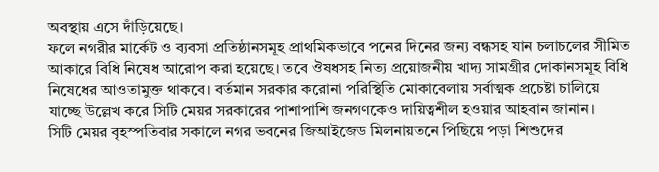অবস্থায় এসে দাঁড়িয়েছে।
ফলে নগরীর মার্কেট ও ব্যবসা প্রতিষ্ঠানসমূহ প্রাথমিকভাবে পনের দিনের জন্য বন্ধসহ যান চলাচলের সীমিত আকারে বিধি নিষেধ আরোপ করা হয়েছে। তবে ঔষধসহ নিত্য প্রয়োজনীয় খাদ্য সামগ্রীর দোকানসমূহ বিধি নিষেধের আওতামুক্ত থাকবে। বর্তমান সরকার করোনা পরিস্থিতি মোকাবেলায় সর্বাত্মক প্রচেষ্টা চালিয়ে যাচ্ছে উল্লেখ করে সিটি মেয়র সরকারের পাশাপাশি জনগণকেও দায়িত্বশীল হওয়ার আহবান জানান।
সিটি মেয়র বৃহস্পতিবার সকালে নগর ভবনের জিআইজেড মিলনায়তনে পিছিয়ে পড়া শিশুদের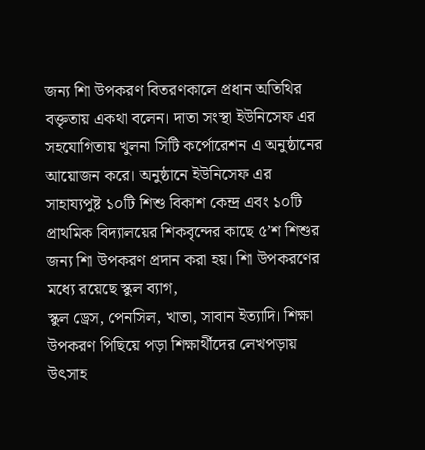জন্য শিা উপকরণ বিতরণকালে প্রধান অতিথির বক্তৃতায় একথা বলেন। দাতা সংস্থা ইউনিসেফ এর সহযোগিতায় খুলনা সিটি কর্পোরেশন এ অনুষ্ঠানের আয়োজন করে। অনুষ্ঠানে ইউনিসেফ এর সাহায্যপুষ্ট ১০টি শিশু বিকাশ কেন্দ্র এবং ১০টি প্রাথমিক বিদ্যালয়ের শিকবৃন্দের কাছে ৫’শ শিশুর জন্য শিা উপকরণ প্রদান করা হয়। শিা উপকরণের মধ্যে রয়েছে স্কুল ব্যাগ,
স্কুল ড্রেস, পেনসিল, খাতা, সাবান ইত্যাদি। শিক্ষা উপকরণ পিছিয়ে পড়া শিক্ষার্থীদের লেখপড়ায় উৎসাহ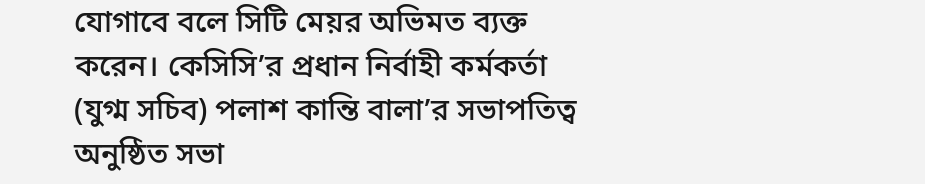যোগাবে বলে সিটি মেয়র অভিমত ব্যক্ত করেন। কেসিসি’র প্রধান নির্বাহী কর্মকর্তা (যুগ্ম সচিব) পলাশ কান্তি বালা’র সভাপতিত্ব অনুষ্ঠিত সভা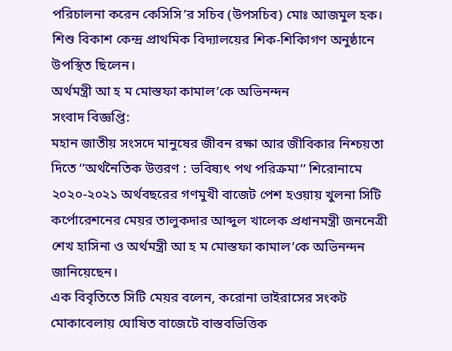পরিচালনা করেন কেসিসি’র সচিব (উপসচিব) মোঃ আজমুল হক। শিশু বিকাশ কেন্দ্র প্রাথমিক বিদ্যালয়ের শিক-শিকিাগণ অনুষ্ঠানে উপস্থিত ছিলেন।
অর্থমন্ত্রী আ হ ম মোস্তফা কামাল’কে অভিনন্দন
সংবাদ বিজ্ঞপ্তি:
মহান জাতীয় সংসদে মানুষের জীবন রক্ষা আর জীবিকার নিশ্চয়তা দিতে ‘‘অর্থনৈতিক উত্তরণ : ভবিষ্যৎ পথ পরিক্রমা’’ শিরোনামে ২০২০-২০২১ অর্থবছরের গণমুখী বাজেট পেশ হওয়ায় খুলনা সিটি কর্পোরেশনের মেয়র তালুকদার আব্দুল খালেক প্রধানমন্ত্রী জননেত্রী শেখ হাসিনা ও অর্থমন্ত্রী আ হ ম মোস্তফা কামাল’কে অভিনন্দন জানিয়েছেন।
এক বিবৃতিতে সিটি মেয়র বলেন, করোনা ভাইরাসের সংকট মোকাবেলায় ঘোষিত বাজেটে বাস্তবভিত্তিক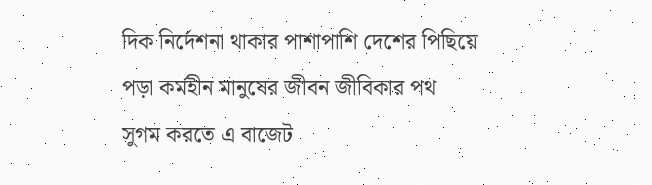দিক নির্দেশনা থাকার পাশাপাশি দেশের পিছিয়ে পড়া কর্মহীন মানুষের জীবন জীবিকার পথ সুগম করতে এ বাজেট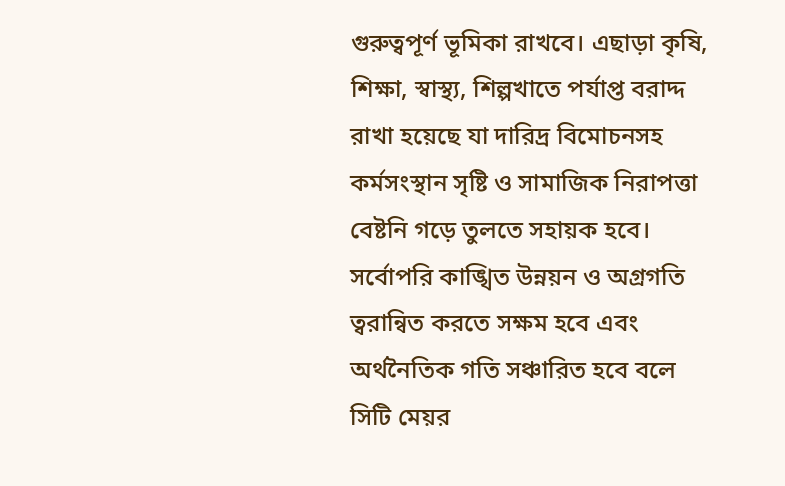গুরুত্বপূর্ণ ভূমিকা রাখবে। এছাড়া কৃষি, শিক্ষা, স্বাস্থ্য, শিল্পখাতে পর্যাপ্ত বরাদ্দ রাখা হয়েছে যা দারিদ্র বিমোচনসহ কর্মসংস্থান সৃষ্টি ও সামাজিক নিরাপত্তা বেষ্টনি গড়ে তুলতে সহায়ক হবে। সর্বোপরি কাঙ্খিত উন্নয়ন ও অগ্রগতি ত্বরান্বিত করতে সক্ষম হবে এবং অর্থনৈতিক গতি সঞ্চারিত হবে বলে সিটি মেয়র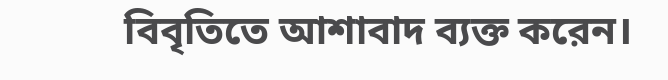বিবৃতিতে আশাবাদ ব্যক্ত করেন।